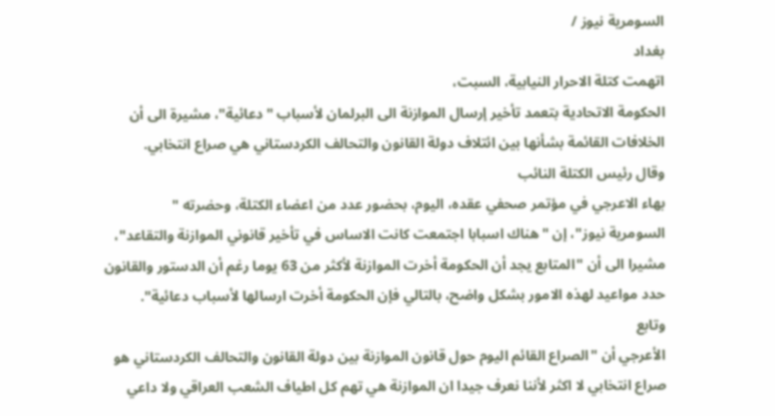السومرية نيوز /
بغداد
اتهمت كتلة الاحرار النيابية، السبت،
الحكومة الاتحادية بتعمد تأخير إرسال الموازنة الى البرلمان لأسباب "دعائية"، مشيرة الى أن الخلافات القائمة بشأنها بين ائتلاف دولة القانون والتحالف الكردستاني هي صراع انتخابي.
وقال رئيس الكتلة النائب
بهاء الاعرجي في مؤتمر صحفي عقده، اليوم، بحضور عدد من اعضاء الكتلة، وحضرته "
السومرية نيوز"، إن "هناك اسبابا اجتمعت كانت الاساس في تأخير قانوني الموازنة والتقاعد"، مشيرا الى أن "المتابع يجد أن الحكومة أخرت الموازنة لأكثر من 63 يوما رغم أن الدستور والقانون حدد مواعيد لهذه الامور بشكل واضح، بالتالي فإن الحكومة أخرت ارسالها لأسباب دعائية".
وتابع
الأعرجي أن "الصراع القائم اليوم حول قانون الموازنة بين دولة القانون والتحالف الكردستاني هو صراع انتخابي لا اكثر لأننا نعرف جيدا ان الموازنة هي تهم كل اطياف الشعب العراقي ولا داعي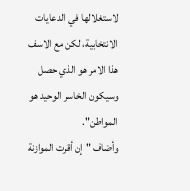لاستغلالها في الدعايات الانتخابية، لكن مع الاسف هذا الامر هو الذي حصل وسيكون الخاسر الوحيد هو المواطن".
وأضاف "إن أقرت الموازنة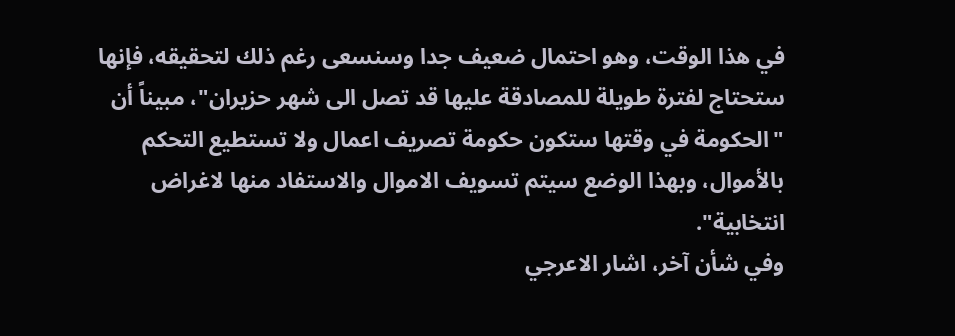في هذا الوقت، وهو احتمال ضعيف جدا وسنسعى رغم ذلك لتحقيقه، فإنها ستحتاج لفترة طويلة للمصادقة عليها قد تصل الى شهر حزيران"، مبيناً أن "الحكومة في وقتها ستكون حكومة تصريف اعمال ولا تستطيع التحكم بالأموال، وبهذا الوضع سيتم تسويف الاموال والاستفاد منها لاغراض انتخابية".
وفي شأن آخر، اشار الاعرجي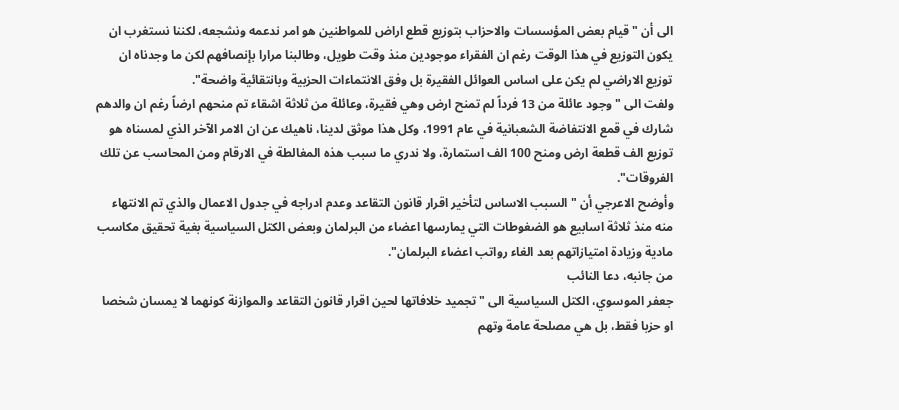الى أن "قيام بعض المؤسسات والاحزاب بتوزيع قطع اراض للمواطنين هو امر ندعمه ونشجعه، لكننا نستغرب ان يكون التوزيع في هذا الوقت رغم ان الفقراء موجودين منذ وقت طويل، وطالبنا مرارا بإنصافهم لكن ما وجدناه ان توزيع الاراضي لم يكن على اساس العوائل الفقيرة بل وفق الانتماءات الحزبية وبانتقائية واضحة".
ولفت الى "وجود عائلة من 13 فرداً لم تمنح ارض وهي فقيرة، وعائلة من ثلاثة اشقاء تم منحهم ارضاً رغم ان والدهم شارك في قمع الانتفاضة الشعبانية في عام 1991، وكل هذا موثق لدينا، ناهيك عن ان الامر الآخر الذي لمسناه هو توزيع الف قطعة ارض ومنح 100 الف استمارة، ولا ندري ما سبب هذه المغالطة في الارقام ومن المحاسب عن تلك الفروقات".
وأوضح الاعرجي أن "السبب الاساس لتأخير اقرار قانون التقاعد وعدم ادراجه في جدول الاعمال والذي تم الانتهاء منه منذ ثلاثة اسابيع هو الضغوطات التي يمارسها اعضاء من البرلمان وبعض الكتل السياسية بغية تحقيق مكاسب مادية وزيادة امتيازاتهم بعد الغاء رواتب اعضاء البرلمان".
من جانبه، دعا النائب
جعفر الموسوي، الكتل السياسية الى "تجميد خلافاتها لحين اقرار قانون التقاعد والموازنة كونهما لا يمسان شخصا او حزبا فقط، بل هي مصلحة عامة وتهم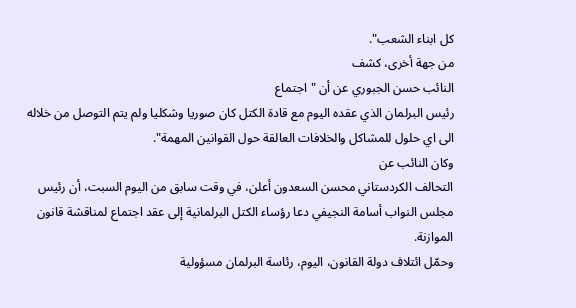كل ابناء الشعب".
من جهة أخرى، كشف
النائب حسن الجبوري عن أن "اجتماع
رئيس البرلمان الذي عقده اليوم مع قادة الكتل كان صوريا وشكليا ولم يتم التوصل من خلاله الى اي حلول للمشاكل والخلافات العالقة حول القوانين المهمة".
وكان النائب عن
التحالف الكردستاني محسن السعدون أعلن، في وقت سابق من اليوم السبت، أن رئيس
مجلس النواب أسامة النجيفي دعا رؤساء الكتل البرلمانية إلى عقد اجتماع لمناقشة قانون الموازنة.
وحمّل ائتلاف دولة القانون، اليوم، رئاسة البرلمان مسؤولية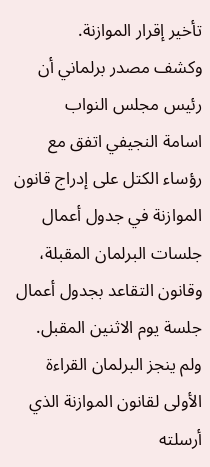تأخير إقرار الموازنة.
وكشف مصدر برلماني أن رئيس مجلس النواب
اسامة النجيفي اتفق مع رؤساء الكتل على إدراج قانون الموازنة في جدول أعمال جلسات البرلمان المقبلة، وقانون التقاعد بجدول أعمال جلسة يوم الاثنين المقبل.
ولم ينجز البرلمان القراءة الأولى لقانون الموازنة الذي أرسلته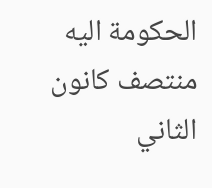الحكومة اليه
منتصف كانون الثاني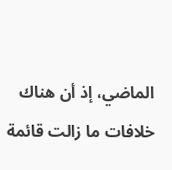الماضي، إذ أن هناك خلافات ما زالت قائمة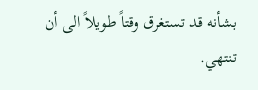بشأنه قد تستغرق وقتاً طويلاً الى أن تنتهي.